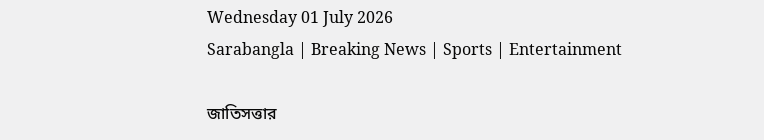Wednesday 01 July 2026
Sarabangla | Breaking News | Sports | Entertainment

জাতিসত্তার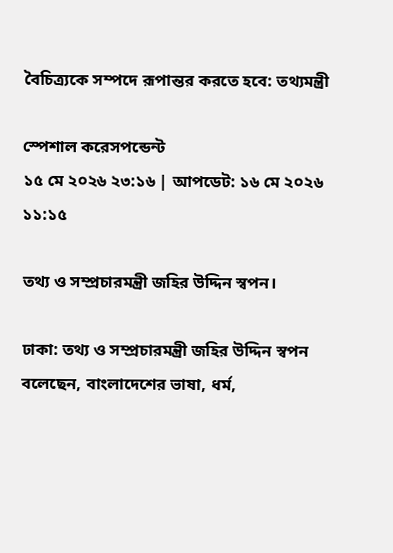বৈচিত্র্যকে সম্পদে রূপান্তর করতে হবে: তথ্যমন্ত্রী

স্পেশাল করেসপন্ডেন্ট
১৫ মে ২০২৬ ২৩:১৬ | আপডেট: ১৬ মে ২০২৬ ১১:১৫

তথ্য ও সম্প্রচারমন্ত্রী জহির উদ্দিন স্বপন।

ঢাকা: তথ্য ও সম্প্রচারমন্ত্রী জহির উদ্দিন স্বপন বলেছেন, বাংলাদেশের ভাষা, ধর্ম,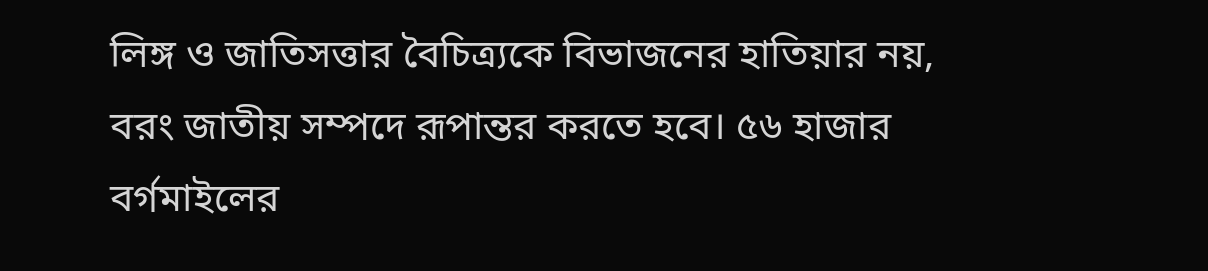লিঙ্গ ও জাতিসত্তার বৈচিত্র্যকে বিভাজনের হাতিয়ার নয়, বরং জাতীয় সম্পদে রূপান্তর করতে হবে। ৫৬ হাজার বর্গমাইলের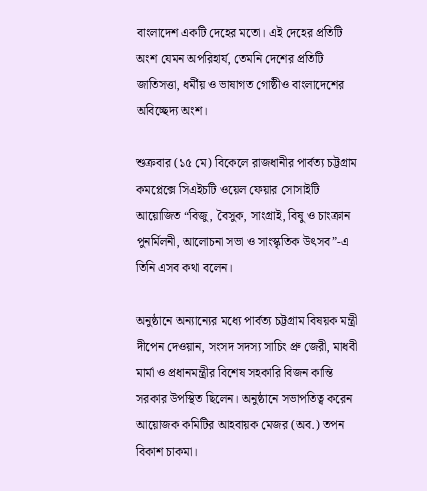বাংলাদেশ একটি দেহের মতো। এই দেহের প্রতিটি অংশ যেমন অপরিহার্য, তেমনি দেশের প্রতিটি জাতিসত্তা, ধর্মীয় ও ভাষাগত গোষ্ঠীও বাংলাদেশের অবিচ্ছেদ্য অংশ।

শুক্রবার (১৫ মে) বিকেলে রাজধানীর পার্বত্য চট্টগ্রাম কমপ্লেক্সে সিএইচটি ওয়েল ফেয়ার সোসাইটি আয়োজিত “বিজু, বৈসুক, সাংগ্রাই, বিষু ও চাংক্রান পুনর্মিলনী, আলোচনা সভা ও সাংস্কৃতিক উৎসব”-এ তিনি এসব কথা বলেন।

অনুষ্ঠানে অন্যান্যের মধ্যে পার্বত্য চট্টগ্রাম বিষয়ক মন্ত্রী দীপেন দেওয়ান, সংসদ সদস্য সাচিং প্রু জেরী, মাধবী মার্মা ও প্রধানমন্ত্রীর বিশেষ সহকারি বিজন কান্তি সরকার উপস্থিত ছিলেন। অনুষ্ঠানে সভাপতিত্ব করেন আয়োজক কমিটির আহবায়ক মেজর (অব.) তপন বিকাশ চাকমা।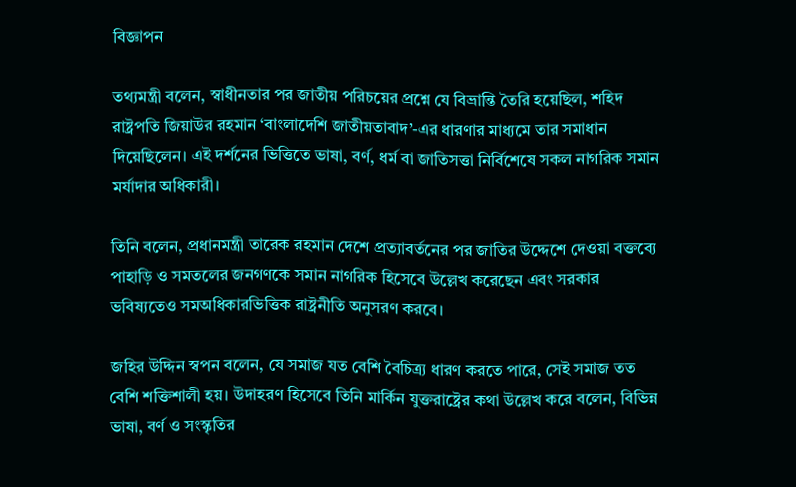বিজ্ঞাপন

তথ্যমন্ত্রী বলেন, স্বাধীনতার পর জাতীয় পরিচয়ের প্রশ্নে যে বিভ্রান্তি তৈরি হয়েছিল, শহিদ রাষ্ট্রপতি জিয়াউর রহমান ‘বাংলাদেশি জাতীয়তাবাদ’-এর ধারণার মাধ্যমে তার সমাধান দিয়েছিলেন। এই দর্শনের ভিত্তিতে ভাষা, বর্ণ, ধর্ম বা জাতিসত্তা নির্বিশেষে সকল নাগরিক সমান মর্যাদার অধিকারী।

তিনি বলেন, প্রধানমন্ত্রী তারেক রহমান দেশে প্রত্যাবর্তনের পর জাতির উদ্দেশে দেওয়া বক্তব্যে পাহাড়ি ও সমতলের জনগণকে সমান নাগরিক হিসেবে উল্লেখ করেছেন এবং সরকার ভবিষ্যতেও সমঅধিকারভিত্তিক রাষ্ট্রনীতি অনুসরণ করবে।

জহির উদ্দিন স্বপন বলেন, যে সমাজ যত বেশি বৈচিত্র্য ধারণ করতে পারে, সেই সমাজ তত বেশি শক্তিশালী হয়। উদাহরণ হিসেবে তিনি মার্কিন যুক্তরাষ্ট্রের কথা উল্লেখ করে বলেন, বিভিন্ন ভাষা, বর্ণ ও সংস্কৃতির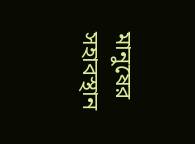মানুষের সহাবস্থান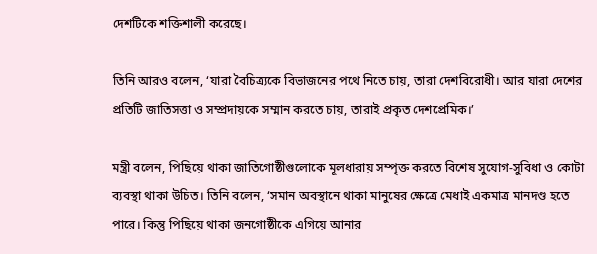দেশটিকে শক্তিশালী করেছে।

তিনি আরও বলেন, ‘যারা বৈচিত্র্যকে বিভাজনের পথে নিতে চায়, তারা দেশবিরোধী। আর যারা দেশের প্রতিটি জাতিসত্তা ও সম্প্রদায়কে সম্মান করতে চায়, তারাই প্রকৃত দেশপ্রেমিক।’

মন্ত্রী বলেন, পিছিয়ে থাকা জাতিগোষ্ঠীগুলোকে মূলধারায় সম্পৃক্ত করতে বিশেষ সুযোগ-সুবিধা ও কোটা ব্যবস্থা থাকা উচিত। তিনি বলেন, ‘সমান অবস্থানে থাকা মানুষের ক্ষেত্রে মেধাই একমাত্র মানদণ্ড হতে পারে। কিন্তু পিছিয়ে থাকা জনগোষ্ঠীকে এগিয়ে আনার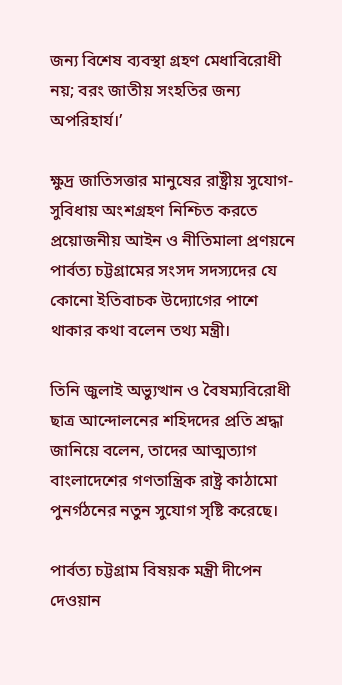জন্য বিশেষ ব্যবস্থা গ্রহণ মেধাবিরোধী নয়; বরং জাতীয় সংহতির জন্য অপরিহার্য।’

ক্ষুদ্র জাতিসত্তার মানুষের রাষ্ট্রীয় সুযোগ-সুবিধায় অংশগ্রহণ নিশ্চিত করতে প্রয়োজনীয় আইন ও নীতিমালা প্রণয়নে পার্বত্য চট্টগ্রামের সংসদ সদস্যদের যে কোনো ইতিবাচক উদ্যোগের পাশে থাকার কথা বলেন তথ্য মন্ত্রী।

তিনি জুলাই অভ্যুত্থান ও বৈষম্যবিরোধী ছাত্র আন্দোলনের শহিদদের প্রতি শ্রদ্ধা জানিয়ে বলেন, তাদের আত্মত্যাগ বাংলাদেশের গণতান্ত্রিক রাষ্ট্র কাঠামো পুনর্গঠনের নতুন সুযোগ সৃষ্টি করেছে।

পার্বত্য চট্টগ্রাম বিষয়ক মন্ত্রী দীপেন দেওয়ান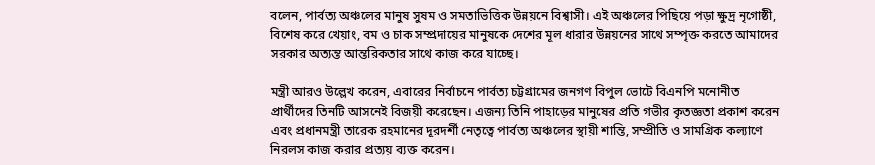বলেন, পার্বত্য অঞ্চলের মানুষ সুষম ও সমতাভিত্তিক উন্নয়নে বিশ্বাসী। এই অঞ্চলের পিছিয়ে পড়া ক্ষুদ্র নৃগোষ্ঠী, বিশেষ করে খেয়াং, বম ও চাক সম্প্রদায়ের মানুষকে দেশের মূল ধারার উন্নয়নের সাথে সম্পৃক্ত করতে আমাদের সরকার অত্যন্ত আন্তরিকতার সাথে কাজ করে যাচ্ছে।

মন্ত্রী আরও উল্লেখ করেন, এবারের নির্বাচনে পার্বত্য চট্টগ্রামের জনগণ বিপুল ভোটে বিএনপি মনোনীত প্রার্থীদের তিনটি আসনেই বিজয়ী করেছেন। এজন্য তিনি পাহাড়ের মানুষের প্রতি গভীর কৃতজ্ঞতা প্রকাশ করেন এবং প্রধানমন্ত্রী তারেক রহমানের দূরদর্শী নেতৃত্বে পার্বত্য অঞ্চলের স্থায়ী শান্তি, সম্প্রীতি ও সামগ্রিক কল্যাণে নিরলস কাজ করার প্রত্যয় ব্যক্ত করেন।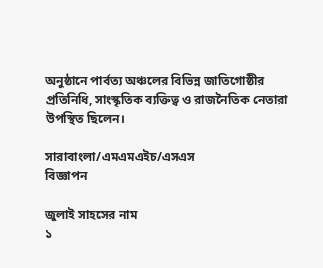অনুষ্ঠানে পার্বত্য অঞ্চলের বিভিন্ন জাতিগোষ্ঠীর প্রতিনিধি, সাংস্কৃতিক ব্যক্তিত্ব ও রাজনৈতিক নেতারা উপস্থিত ছিলেন।

সারাবাংলা/এমএমএইচ/এসএস
বিজ্ঞাপন

জুলাই সাহসের নাম
১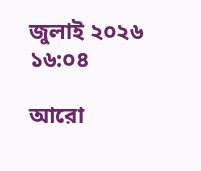জুলাই ২০২৬ ১৬:০৪

আরো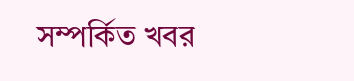সম্পর্কিত খবর